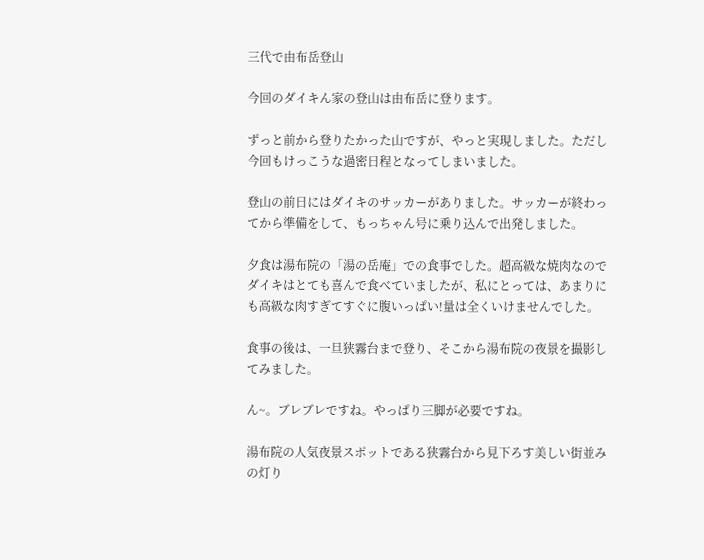三代で由布岳登山

今回のダイキん家の登山は由布岳に登ります。

ずっと前から登りたかった山ですが、やっと実現しました。ただし今回もけっこうな過密日程となってしまいました。

登山の前日にはダイキのサッカーがありました。サッカーが終わってから準備をして、もっちゃん号に乗り込んで出発しました。

夕食は湯布院の「湯の岳庵」での食事でした。超高級な焼肉なのでダイキはとても喜んで食べていましたが、私にとっては、あまりにも高級な肉すぎてすぐに腹いっぱい!量は全くいけませんでした。

食事の後は、一旦狭霧台まで登り、そこから湯布院の夜景を撮影してみました。

ん~。ブレブレですね。やっぱり三脚が必要ですね。

湯布院の人気夜景スポットである狭霧台から見下ろす美しい街並みの灯り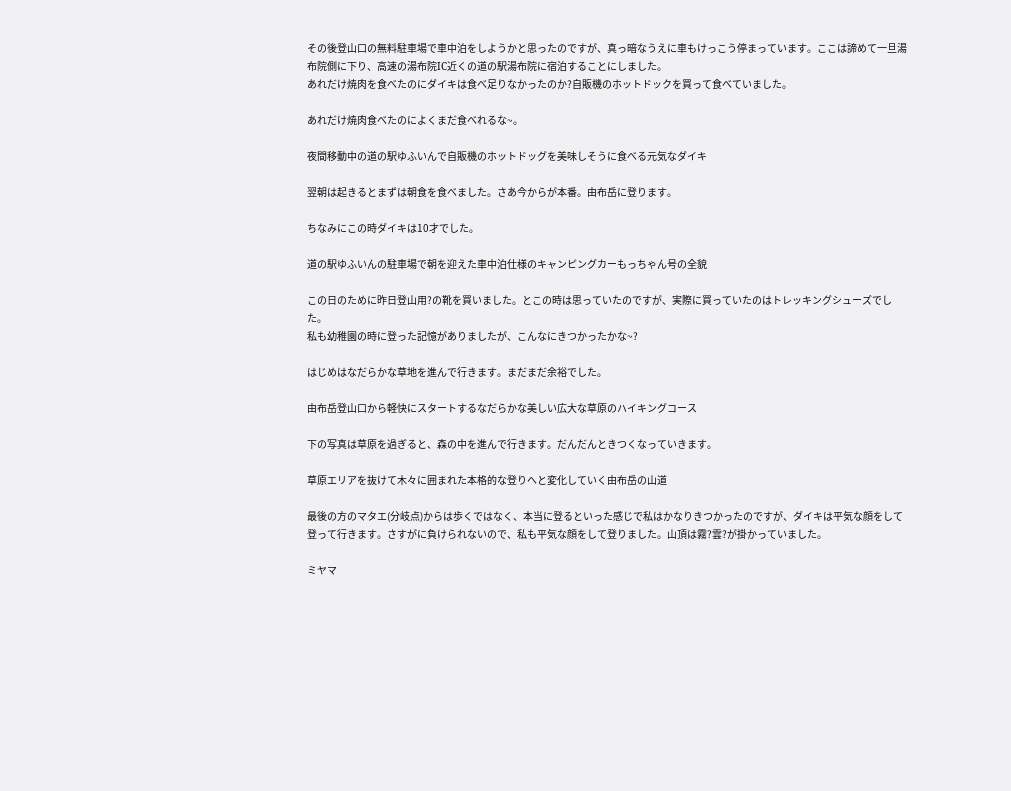その後登山口の無料駐車場で車中泊をしようかと思ったのですが、真っ暗なうえに車もけっこう停まっています。ここは諦めて一旦湯布院側に下り、高速の湯布院IC近くの道の駅湯布院に宿泊することにしました。
あれだけ焼肉を食べたのにダイキは食べ足りなかったのか?自販機のホットドックを買って食べていました。

あれだけ焼肉食べたのによくまだ食べれるな~。

夜間移動中の道の駅ゆふいんで自販機のホットドッグを美味しそうに食べる元気なダイキ

翌朝は起きるとまずは朝食を食べました。さあ今からが本番。由布岳に登ります。

ちなみにこの時ダイキは10才でした。

道の駅ゆふいんの駐車場で朝を迎えた車中泊仕様のキャンピングカーもっちゃん号の全貌

この日のために昨日登山用?の靴を買いました。とこの時は思っていたのですが、実際に買っていたのはトレッキングシューズでした。
私も幼稚園の時に登った記憶がありましたが、こんなにきつかったかな~?

はじめはなだらかな草地を進んで行きます。まだまだ余裕でした。

由布岳登山口から軽快にスタートするなだらかな美しい広大な草原のハイキングコース

下の写真は草原を過ぎると、森の中を進んで行きます。だんだんときつくなっていきます。

草原エリアを抜けて木々に囲まれた本格的な登りへと変化していく由布岳の山道

最後の方のマタエ(分岐点)からは歩くではなく、本当に登るといった感じで私はかなりきつかったのですが、ダイキは平気な顔をして登って行きます。さすがに負けられないので、私も平気な顔をして登りました。山頂は霧?雲?が掛かっていました。

ミヤマ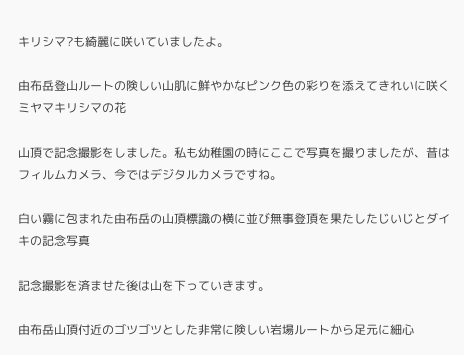キリシマ?も綺麗に咲いていましたよ。

由布岳登山ルートの険しい山肌に鮮やかなピンク色の彩りを添えてきれいに咲くミヤマキリシマの花

山頂で記念撮影をしました。私も幼稚園の時にここで写真を撮りましたが、昔はフィルムカメラ、今ではデジタルカメラですね。

白い霧に包まれた由布岳の山頂標識の横に並び無事登頂を果たしたじいじとダイキの記念写真

記念撮影を済ませた後は山を下っていきます。

由布岳山頂付近のゴツゴツとした非常に険しい岩場ルートから足元に細心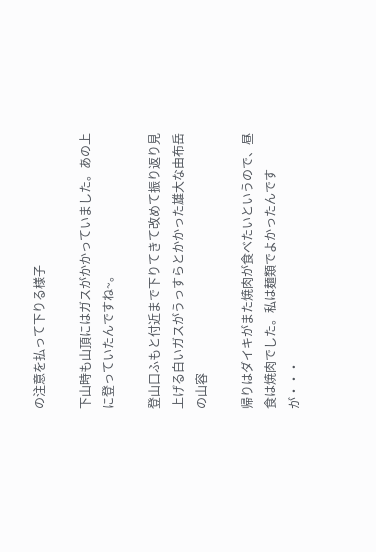の注意を払って下りる様子

下山時も山頂にはガスがかかっていました。あの上に登っていたんですね~。

登山口ふもと付近まで下りてきて改めて振り返り見上げる白いガスがうっすらとかかった雄大な由布岳の山容

帰りはダイキがまた焼肉が食べたいというので、昼食は焼肉でした。私は麺類でよかったんですが・・・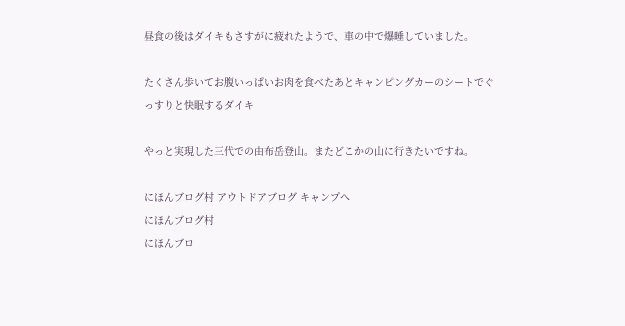昼食の後はダイキもさすがに疲れたようで、車の中で爆睡していました。

たくさん歩いてお腹いっぱいお肉を食べたあとキャンピングカーのシートでぐっすりと快眠するダイキ

やっと実現した三代での由布岳登山。またどこかの山に行きたいですね。

にほんブログ村 アウトドアブログ キャンプへ
にほんブログ村
にほんブロ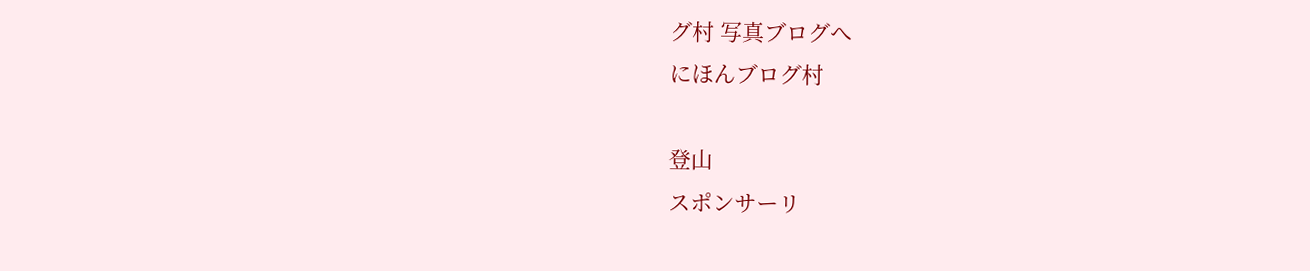グ村 写真ブログへ
にほんブログ村

登山
スポンサーリ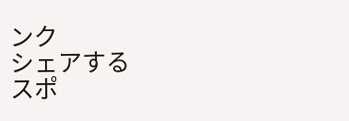ンク
シェアする
スポ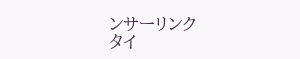ンサーリンク
タイ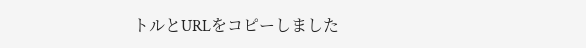トルとURLをコピーしました